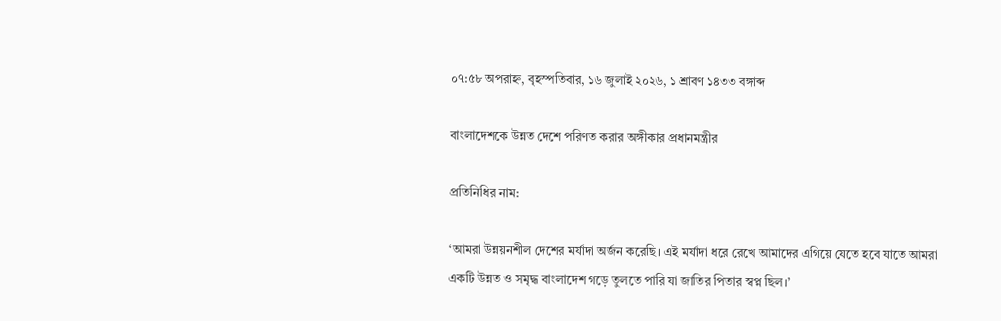০৭:৫৮ অপরাহ্ন, বৃহস্পতিবার, ১৬ জুলাই ২০২৬, ১ শ্রাবণ ১৪৩৩ বঙ্গাব্দ

বাংলাদেশকে উন্নত দেশে পরিণত করার অঙ্গীকার প্রধানমন্ত্রীর

প্রতিনিধির নাম:

‘আমরা উন্নয়নশীল দেশের মর্যাদা অর্জন করেছি। এই মর্যাদা ধরে রেখে আমাদের এগিয়ে যেতে হবে যাতে আমরা একটি উন্নত ও সমৃদ্ধ বাংলাদেশ গড়ে তুলতে পারি যা জাতির পিতার স্বপ্ন ছিল।’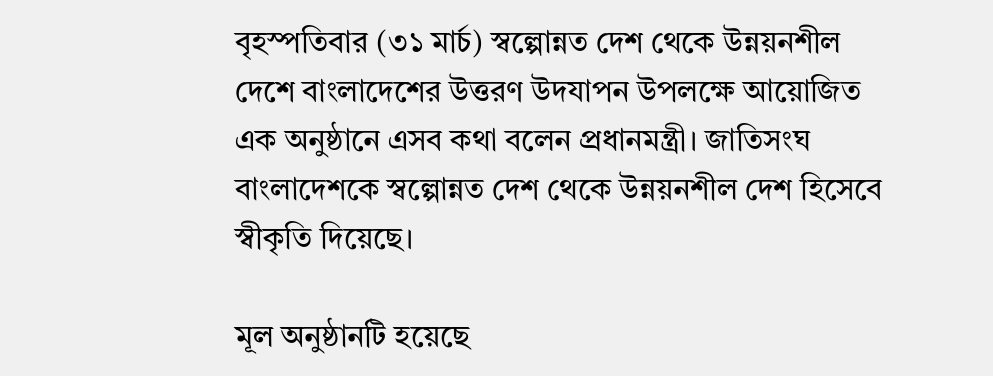বৃহস্পতিবার (৩১ মার্চ) স্বল্পোন্নত দেশ থেকে উন্নয়নশীল দেশে বাংলাদেশের উত্তরণ উদযাপন উপলক্ষে আয়োজিত এক অনুষ্ঠানে এসব কথা বলেন প্রধানমন্ত্রী। জাতিসংঘ বাংলাদেশকে স্বল্পোন্নত দেশ থেকে উন্নয়নশীল দেশ হিসেবে স্বীকৃতি দিয়েছে।

মূল অনুষ্ঠানটি হয়েছে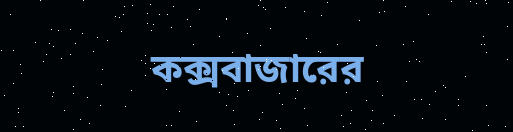কক্সবাজারের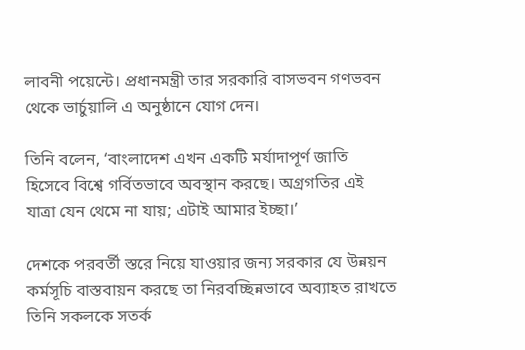লাবনী পয়েন্টে। প্রধানমন্ত্রী তার সরকারি বাসভবন গণভবন থেকে ভার্চুয়ালি এ অনুষ্ঠানে যোগ দেন।

তিনি বলেন, ‘বাংলাদেশ এখন একটি মর্যাদাপূর্ণ জাতি হিসেবে বিশ্বে গর্বিতভাবে অবস্থান করছে। অগ্রগতির এই যাত্রা যেন থেমে না যায়; এটাই আমার ইচ্ছা।’

দেশকে পরবর্তী স্তরে নিয়ে যাওয়ার জন্য সরকার যে উন্নয়ন কর্মসূচি বাস্তবায়ন করছে তা নিরবচ্ছিন্নভাবে অব্যাহত রাখতে তিনি সকলকে সতর্ক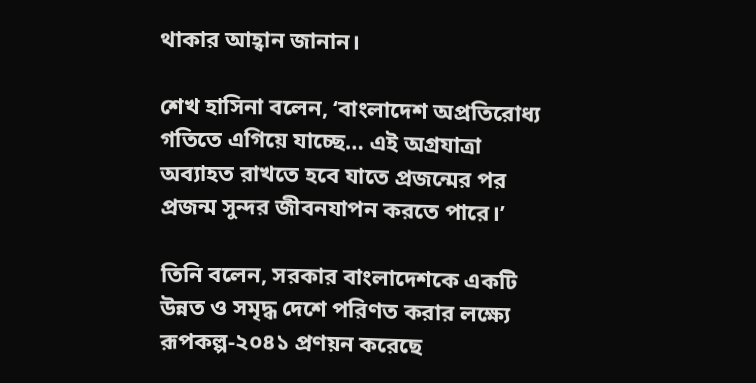থাকার আহ্বান জানান।

শেখ হাসিনা বলেন, ‘বাংলাদেশ অপ্রতিরোধ্য গতিতে এগিয়ে যাচ্ছে… এই অগ্রযাত্রা অব্যাহত রাখতে হবে যাতে প্রজন্মের পর প্রজন্ম সুন্দর জীবনযাপন করতে পারে।’

তিনি বলেন, সরকার বাংলাদেশকে একটি উন্নত ও সমৃদ্ধ দেশে পরিণত করার লক্ষ্যে রূপকল্প-২০৪১ প্রণয়ন করেছে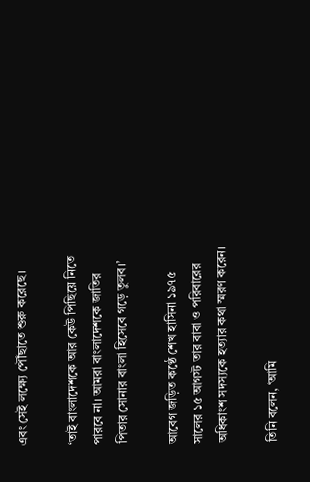এবং সেই লক্ষ্যে পৌঁছাতে শুরু করেছে।

‘তাই বাংলাদেশকে আর কেউ পিছিয়ে নিতে পারবে না। আমরা বাংলাদেশকে জাতির পিতার সোনার বাংলা হিসেবে গড়ে তুলব।’

আবেগ জড়িত কণ্ঠে শেখ হাসিনা ১৯৭৫ সালের ১৫ আগস্ট তার বাবা ও পরিবারের অধিকাংশ সদস্যকে হত্যার কথা স্মরণ করেন।

তিনি বলেন, ‘আমি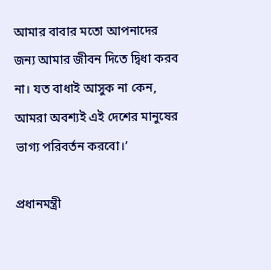আমার বাবার মতো আপনাদের জন্য আমার জীবন দিতে দ্বিধা করব না। যত বাধাই আসুক না কেন, আমরা অবশ্যই এই দেশের মানুষের ভাগ্য পরিবর্তন করবো।’

প্রধানমন্ত্রী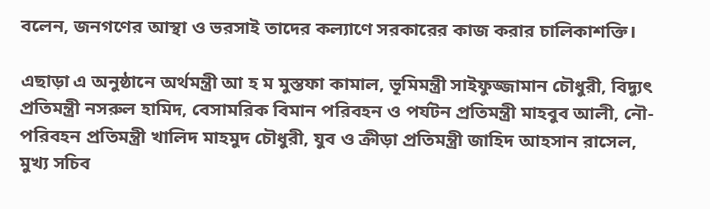বলেন, জনগণের আস্থা ও ভরসাই তাদের কল্যাণে সরকারের কাজ করার চালিকাশক্তি।

এছাড়া এ অনুষ্ঠানে অর্থমন্ত্রী আ হ ম মুস্তফা কামাল, ভূমিমন্ত্রী সাইফুজ্জামান চৌধুরী, বিদ্যুৎ প্রতিমন্ত্রী নসরুল হামিদ, বেসামরিক বিমান পরিবহন ও পর্যটন প্রতিমন্ত্রী মাহবুব আলী, নৌ-পরিবহন প্রতিমন্ত্রী খালিদ মাহমুদ চৌধুরী, যুব ও ক্রীড়া প্রতিমন্ত্রী জাহিদ আহসান রাসেল, মুখ্য সচিব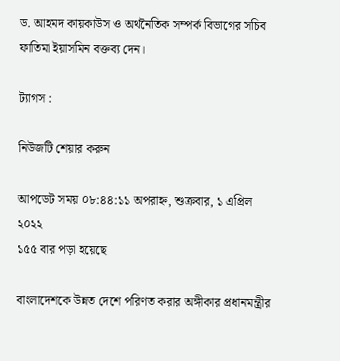ড. আহমদ কায়কাউস ও অর্থনৈতিক সম্পর্ক বিভাগের সচিব ফাতিমা ইয়াসমিন বক্তব্য দেন।

ট্যাগস :

নিউজটি শেয়ার করুন

আপডেট সময় ০৮:৪৪:১১ অপরাহ্ন, শুক্রবার, ১ এপ্রিল ২০২২
১৫৫ বার পড়া হয়েছে

বাংলাদেশকে উন্নত দেশে পরিণত করার অঙ্গীকার প্রধানমন্ত্রীর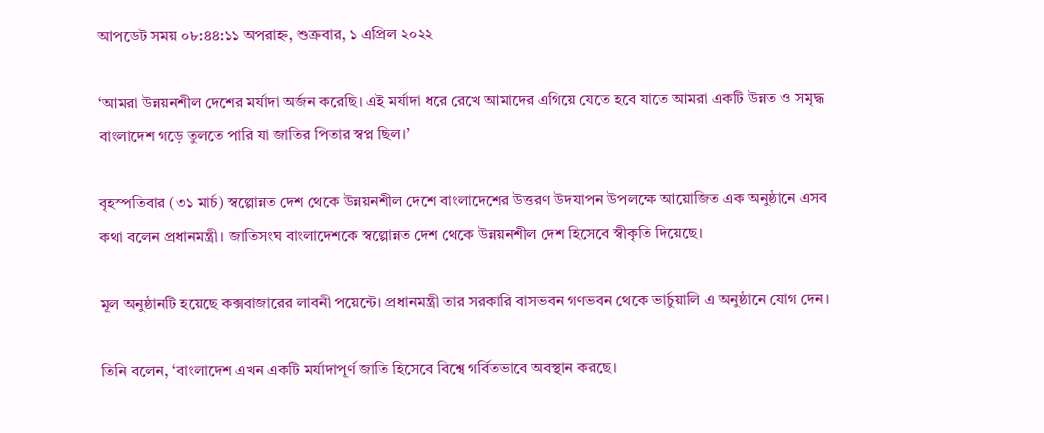আপডেট সময় ০৮:৪৪:১১ অপরাহ্ন, শুক্রবার, ১ এপ্রিল ২০২২

‘আমরা উন্নয়নশীল দেশের মর্যাদা অর্জন করেছি। এই মর্যাদা ধরে রেখে আমাদের এগিয়ে যেতে হবে যাতে আমরা একটি উন্নত ও সমৃদ্ধ বাংলাদেশ গড়ে তুলতে পারি যা জাতির পিতার স্বপ্ন ছিল।’

বৃহস্পতিবার (৩১ মার্চ) স্বল্পোন্নত দেশ থেকে উন্নয়নশীল দেশে বাংলাদেশের উত্তরণ উদযাপন উপলক্ষে আয়োজিত এক অনুষ্ঠানে এসব কথা বলেন প্রধানমন্ত্রী। জাতিসংঘ বাংলাদেশকে স্বল্পোন্নত দেশ থেকে উন্নয়নশীল দেশ হিসেবে স্বীকৃতি দিয়েছে।

মূল অনুষ্ঠানটি হয়েছে কক্সবাজারের লাবনী পয়েন্টে। প্রধানমন্ত্রী তার সরকারি বাসভবন গণভবন থেকে ভার্চুয়ালি এ অনুষ্ঠানে যোগ দেন।

তিনি বলেন, ‘বাংলাদেশ এখন একটি মর্যাদাপূর্ণ জাতি হিসেবে বিশ্বে গর্বিতভাবে অবস্থান করছে।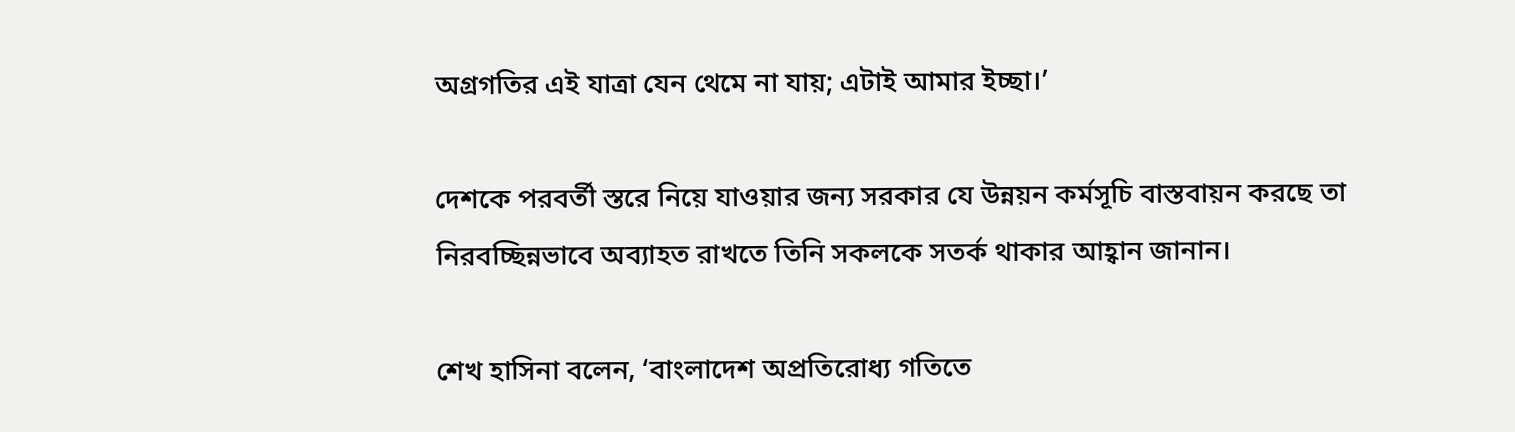অগ্রগতির এই যাত্রা যেন থেমে না যায়; এটাই আমার ইচ্ছা।’

দেশকে পরবর্তী স্তরে নিয়ে যাওয়ার জন্য সরকার যে উন্নয়ন কর্মসূচি বাস্তবায়ন করছে তা নিরবচ্ছিন্নভাবে অব্যাহত রাখতে তিনি সকলকে সতর্ক থাকার আহ্বান জানান।

শেখ হাসিনা বলেন, ‘বাংলাদেশ অপ্রতিরোধ্য গতিতে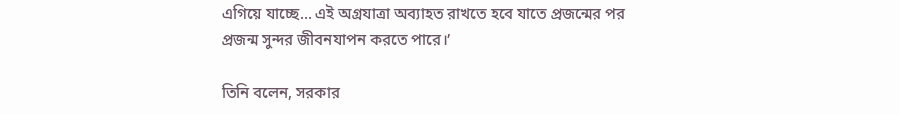এগিয়ে যাচ্ছে… এই অগ্রযাত্রা অব্যাহত রাখতে হবে যাতে প্রজন্মের পর প্রজন্ম সুন্দর জীবনযাপন করতে পারে।’

তিনি বলেন, সরকার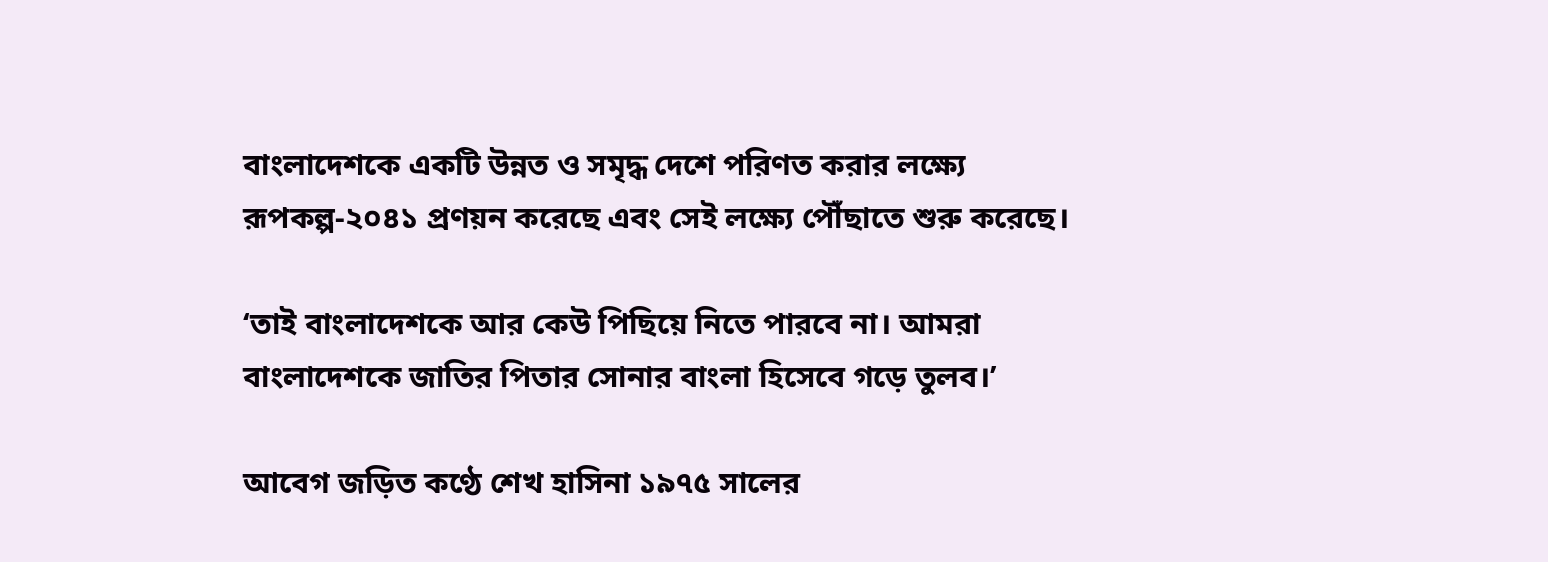বাংলাদেশকে একটি উন্নত ও সমৃদ্ধ দেশে পরিণত করার লক্ষ্যে রূপকল্প-২০৪১ প্রণয়ন করেছে এবং সেই লক্ষ্যে পৌঁছাতে শুরু করেছে।

‘তাই বাংলাদেশকে আর কেউ পিছিয়ে নিতে পারবে না। আমরা বাংলাদেশকে জাতির পিতার সোনার বাংলা হিসেবে গড়ে তুলব।’

আবেগ জড়িত কণ্ঠে শেখ হাসিনা ১৯৭৫ সালের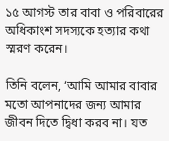১৫ আগস্ট তার বাবা ও পরিবারের অধিকাংশ সদস্যকে হত্যার কথা স্মরণ করেন।

তিনি বলেন, ‘আমি আমার বাবার মতো আপনাদের জন্য আমার জীবন দিতে দ্বিধা করব না। যত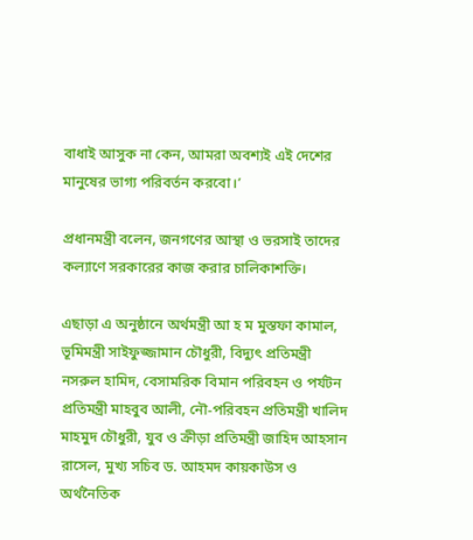বাধাই আসুক না কেন, আমরা অবশ্যই এই দেশের মানুষের ভাগ্য পরিবর্তন করবো।’

প্রধানমন্ত্রী বলেন, জনগণের আস্থা ও ভরসাই তাদের কল্যাণে সরকারের কাজ করার চালিকাশক্তি।

এছাড়া এ অনুষ্ঠানে অর্থমন্ত্রী আ হ ম মুস্তফা কামাল, ভূমিমন্ত্রী সাইফুজ্জামান চৌধুরী, বিদ্যুৎ প্রতিমন্ত্রী নসরুল হামিদ, বেসামরিক বিমান পরিবহন ও পর্যটন প্রতিমন্ত্রী মাহবুব আলী, নৌ-পরিবহন প্রতিমন্ত্রী খালিদ মাহমুদ চৌধুরী, যুব ও ক্রীড়া প্রতিমন্ত্রী জাহিদ আহসান রাসেল, মুখ্য সচিব ড. আহমদ কায়কাউস ও অর্থনৈতিক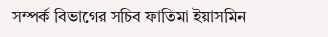সম্পর্ক বিভাগের সচিব ফাতিমা ইয়াসমিন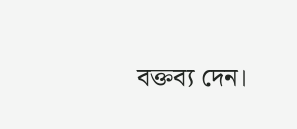বক্তব্য দেন।